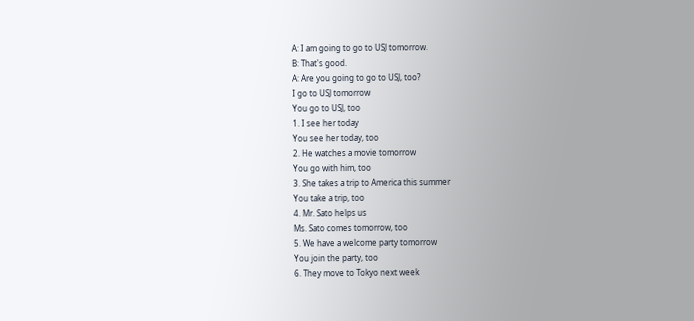A: I am going to go to USJ tomorrow.
B: That's good.
A: Are you going to go to USJ, too?
I go to USJ tomorrow
You go to USJ, too
1. I see her today
You see her today, too
2. He watches a movie tomorrow
You go with him, too
3. She takes a trip to America this summer
You take a trip, too
4. Mr. Sato helps us
Ms. Sato comes tomorrow, too
5. We have a welcome party tomorrow
You join the party, too
6. They move to Tokyo next week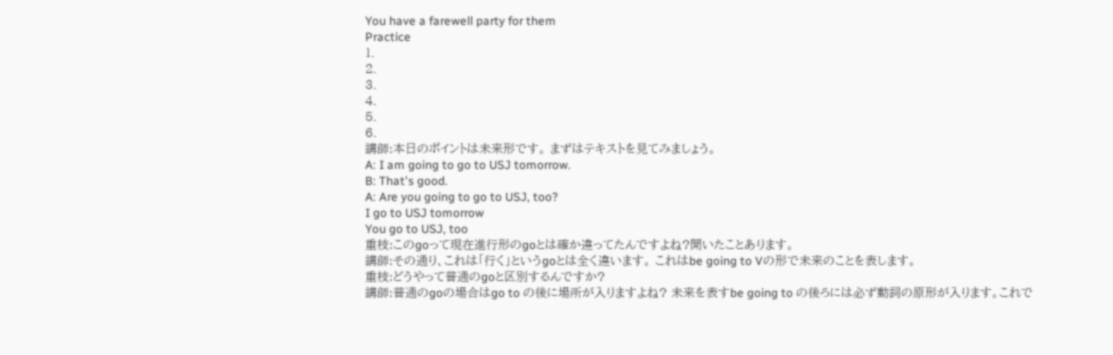You have a farewell party for them
Practice
1.
2.
3.
4.
5.
6.
講師:本日のポイントは未来形です。 まずはテキストを見てみましょう。
A: I am going to go to USJ tomorrow.
B: That's good.
A: Are you going to go to USJ, too?
I go to USJ tomorrow
You go to USJ, too
重枝:このgoって現在進行形のgoとは確か違ってたんですよね?聞いたことあります。
講師:その通り、これは「行く」というgoとは全く違います。 これはbe going to Vの形で未来のことを表します。
重枝:どうやって普通のgoと区別するんですか?
講師:普通のgoの場合はgo to の後に場所が入りますよね? 未来を表すbe going to の後ろには必ず動詞の原形が入ります。これで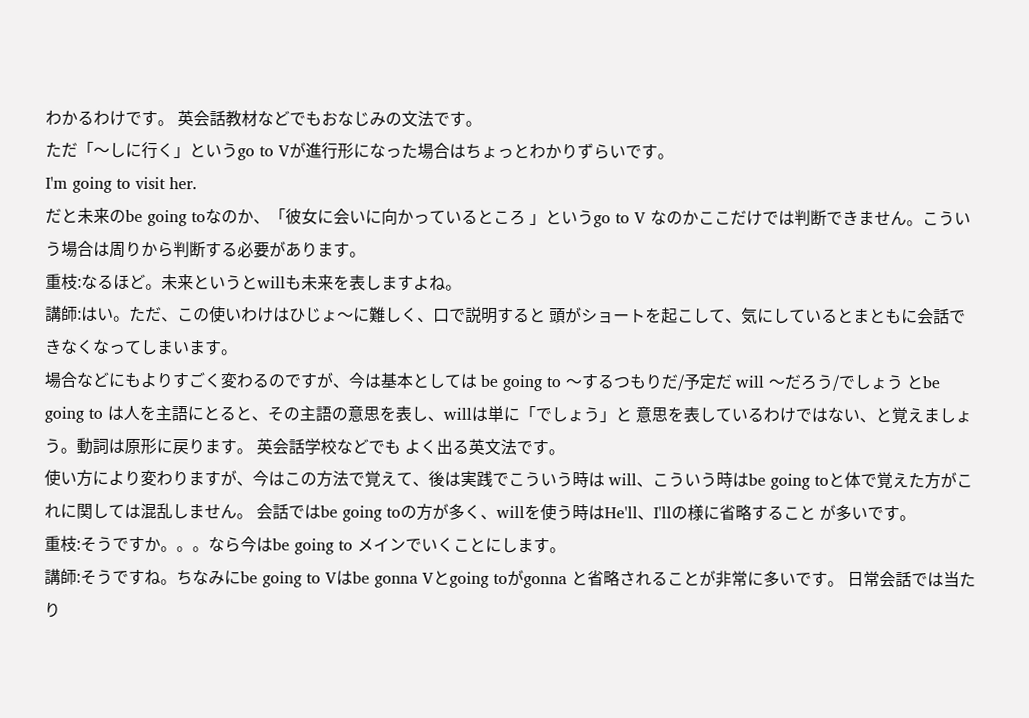わかるわけです。 英会話教材などでもおなじみの文法です。
ただ「〜しに行く」というgo to Vが進行形になった場合はちょっとわかりずらいです。
I'm going to visit her.
だと未来のbe going toなのか、「彼女に会いに向かっているところ 」というgo to V なのかここだけでは判断できません。こういう場合は周りから判断する必要があります。
重枝:なるほど。未来というとwillも未来を表しますよね。
講師:はい。ただ、この使いわけはひじょ〜に難しく、口で説明すると 頭がショートを起こして、気にしているとまともに会話できなくなってしまいます。
場合などにもよりすごく変わるのですが、今は基本としては be going to 〜するつもりだ/予定だ will 〜だろう/でしょう とbe going to は人を主語にとると、その主語の意思を表し、willは単に「でしょう」と 意思を表しているわけではない、と覚えましょう。動詞は原形に戻ります。 英会話学校などでも よく出る英文法です。
使い方により変わりますが、今はこの方法で覚えて、後は実践でこういう時は will、こういう時はbe going toと体で覚えた方がこれに関しては混乱しません。 会話ではbe going toの方が多く、willを使う時はHe'll、I'llの様に省略すること が多いです。
重枝:そうですか。。。なら今はbe going to メインでいくことにします。
講師:そうですね。ちなみにbe going to Vはbe gonna Vとgoing toがgonna と省略されることが非常に多いです。 日常会話では当たり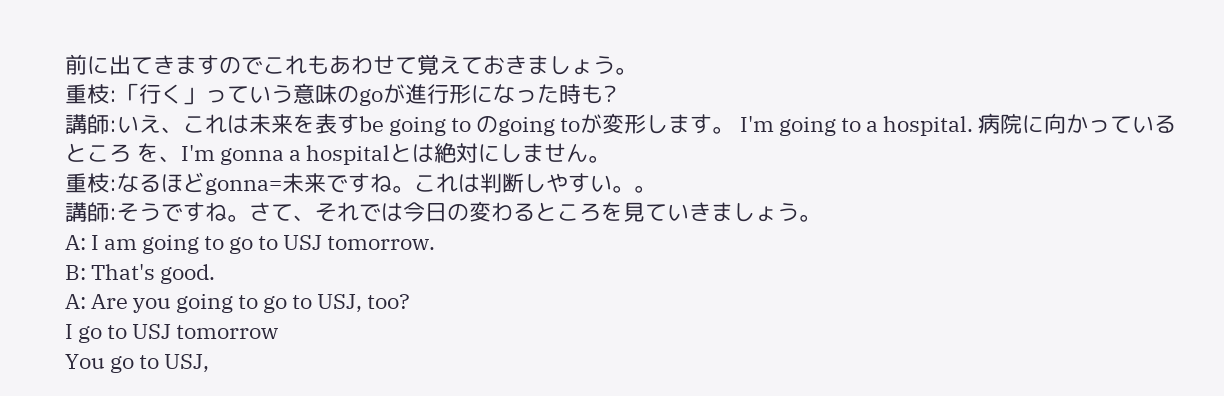前に出てきますのでこれもあわせて覚えておきましょう。
重枝:「行く」っていう意味のgoが進行形になった時も?
講師:いえ、これは未来を表すbe going to のgoing toが変形します。 I'm going to a hospital. 病院に向かっているところ を、I'm gonna a hospitalとは絶対にしません。
重枝:なるほどgonna=未来ですね。これは判断しやすい。。
講師:そうですね。さて、それでは今日の変わるところを見ていきましょう。
A: I am going to go to USJ tomorrow.
B: That's good.
A: Are you going to go to USJ, too?
I go to USJ tomorrow
You go to USJ,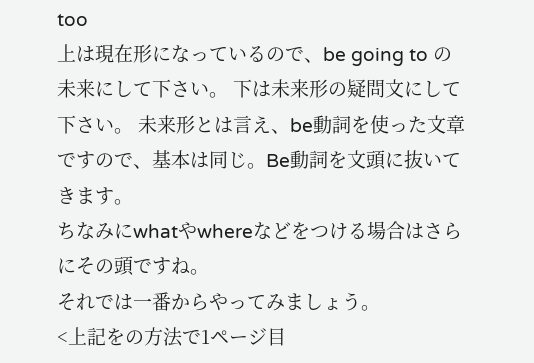too
上は現在形になっているので、be going to の未来にして下さい。 下は未来形の疑問文にして下さい。 未来形とは言え、be動詞を使った文章ですので、基本は同じ。Be動詞を文頭に抜いてきます。
ちなみにwhatやwhereなどをつける場合はさらにその頭ですね。
それでは一番からやってみましょう。
<上記をの方法で1ページ目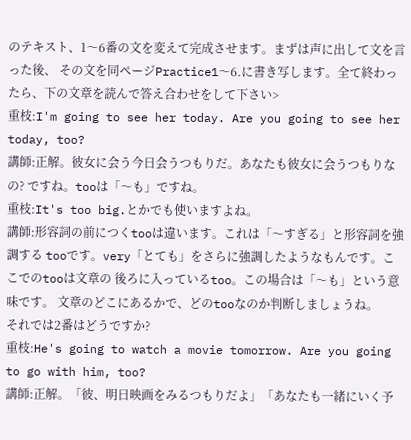のテキスト、1〜6番の文を変えて完成させます。まずは声に出して文を言った後、 その文を同ページPractice1〜6.に書き写します。全て終わったら、下の文章を読んで答え合わせをして下さい>
重枝:I'm going to see her today. Are you going to see her today, too?
講師:正解。彼女に会う今日会うつもりだ。あなたも彼女に会うつもりなの? ですね。tooは「〜も」ですね。
重枝:It's too big.とかでも使いますよね。
講師:形容詞の前につくtooは違います。これは「〜すぎる」と形容詞を強調する tooです。very「とても」をさらに強調したようなもんです。ここでのtooは文章の 後ろに入っているtoo。この場合は「〜も」という意味です。 文章のどこにあるかで、どのtooなのか判断しましょうね。
それでは2番はどうですか?
重枝:He's going to watch a movie tomorrow. Are you going to go with him, too?
講師:正解。「彼、明日映画をみるつもりだよ」「あなたも一緒にいく予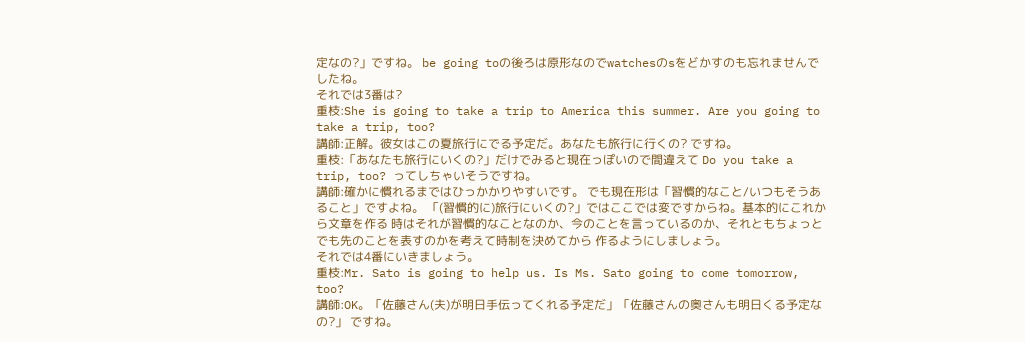定なの?」ですね。 be going toの後ろは原形なのでwatchesのsをどかすのも忘れませんでしたね。
それでは3番は?
重枝:She is going to take a trip to America this summer. Are you going to take a trip, too?
講師:正解。彼女はこの夏旅行にでる予定だ。あなたも旅行に行くの? ですね。
重枝:「あなたも旅行にいくの?」だけでみると現在っぽいので間違えて Do you take a trip, too? ってしちゃいそうですね。
講師:確かに慣れるまではひっかかりやすいです。 でも現在形は「習慣的なこと/いつもそうあること」ですよね。 「(習慣的に)旅行にいくの?」ではここでは変ですからね。基本的にこれから文章を作る 時はそれが習慣的なことなのか、今のことを言っているのか、それともちょっとでも先のことを表すのかを考えて時制を決めてから 作るようにしましょう。
それでは4番にいきましょう。
重枝:Mr. Sato is going to help us. Is Ms. Sato going to come tomorrow, too?
講師:OK。「佐藤さん(夫)が明日手伝ってくれる予定だ」「佐藤さんの奥さんも明日くる予定なの?」 ですね。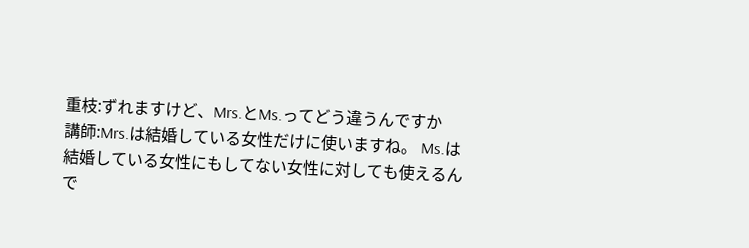重枝:ずれますけど、Mrs.とMs.ってどう違うんですか
講師:Mrs.は結婚している女性だけに使いますね。 Ms.は結婚している女性にもしてない女性に対しても使えるんで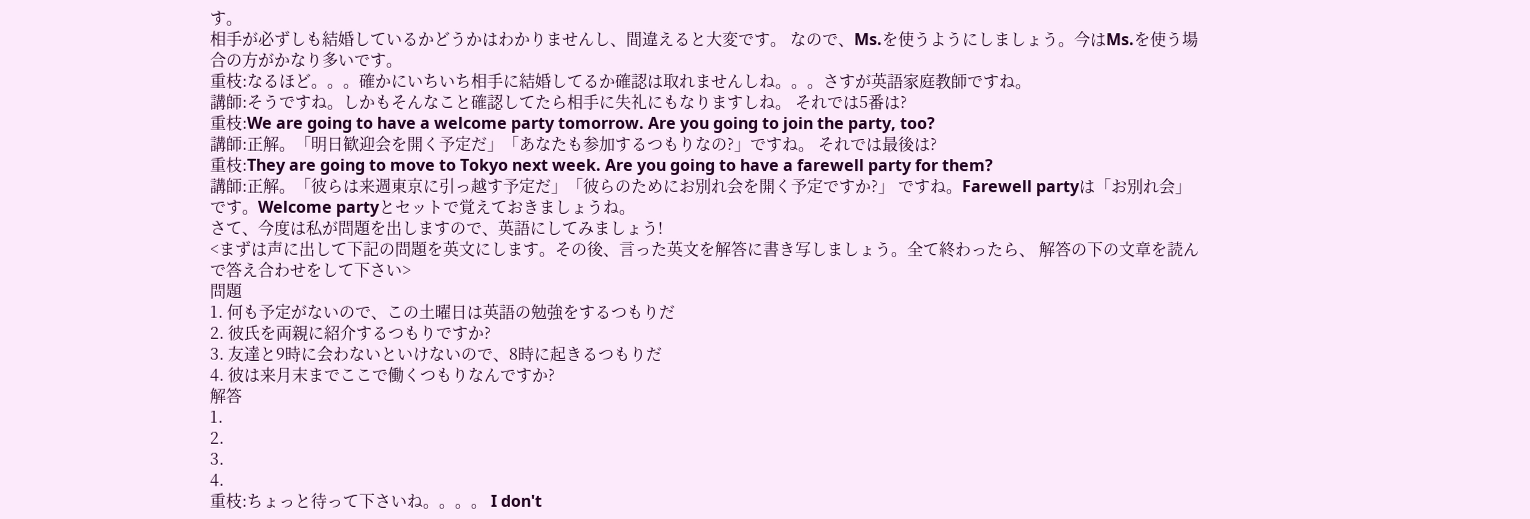す。
相手が必ずしも結婚しているかどうかはわかりませんし、間違えると大変です。 なので、Ms.を使うようにしましょう。今はMs.を使う場合の方がかなり多いです。
重枝:なるほど。。。確かにいちいち相手に結婚してるか確認は取れませんしね。。。さすが英語家庭教師ですね。
講師:そうですね。しかもそんなこと確認してたら相手に失礼にもなりますしね。 それでは5番は?
重枝:We are going to have a welcome party tomorrow. Are you going to join the party, too?
講師:正解。「明日歓迎会を開く予定だ」「あなたも参加するつもりなの?」ですね。 それでは最後は?
重枝:They are going to move to Tokyo next week. Are you going to have a farewell party for them?
講師:正解。「彼らは来週東京に引っ越す予定だ」「彼らのためにお別れ会を開く予定ですか?」 ですね。Farewell partyは「お別れ会」です。Welcome partyとセットで覚えておきましょうね。
さて、今度は私が問題を出しますので、英語にしてみましょう!
<まずは声に出して下記の問題を英文にします。その後、言った英文を解答に書き写しましょう。全て終わったら、 解答の下の文章を読んで答え合わせをして下さい>
問題
1. 何も予定がないので、この土曜日は英語の勉強をするつもりだ
2. 彼氏を両親に紹介するつもりですか?
3. 友達と9時に会わないといけないので、8時に起きるつもりだ
4. 彼は来月末までここで働くつもりなんですか?
解答
1.
2.
3.
4.
重枝:ちょっと待って下さいね。。。。 I don't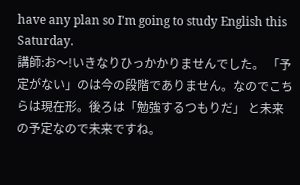have any plan so I'm going to study English this Saturday.
講師:お〜!いきなりひっかかりませんでした。 「予定がない」のは今の段階でありません。なのでこちらは現在形。後ろは「勉強するつもりだ」 と未来の予定なので未来ですね。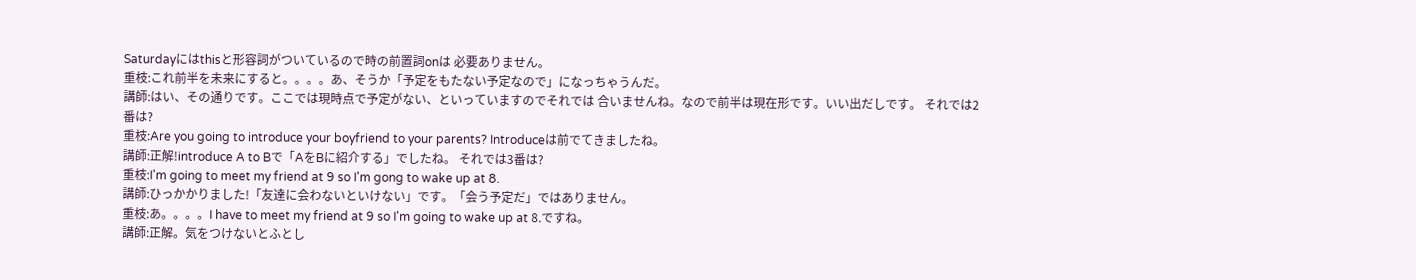Saturdayにはthisと形容詞がついているので時の前置詞onは 必要ありません。
重枝:これ前半を未来にすると。。。。あ、そうか「予定をもたない予定なので」になっちゃうんだ。
講師:はい、その通りです。ここでは現時点で予定がない、といっていますのでそれでは 合いませんね。なので前半は現在形です。いい出だしです。 それでは2番は?
重枝:Are you going to introduce your boyfriend to your parents? Introduceは前でてきましたね。
講師:正解!introduce A to Bで「AをBに紹介する」でしたね。 それでは3番は?
重枝:I'm going to meet my friend at 9 so I'm gong to wake up at 8.
講師:ひっかかりました!「友達に会わないといけない」です。「会う予定だ」ではありません。
重枝:あ。。。。I have to meet my friend at 9 so I'm going to wake up at 8.ですね。
講師:正解。気をつけないとふとし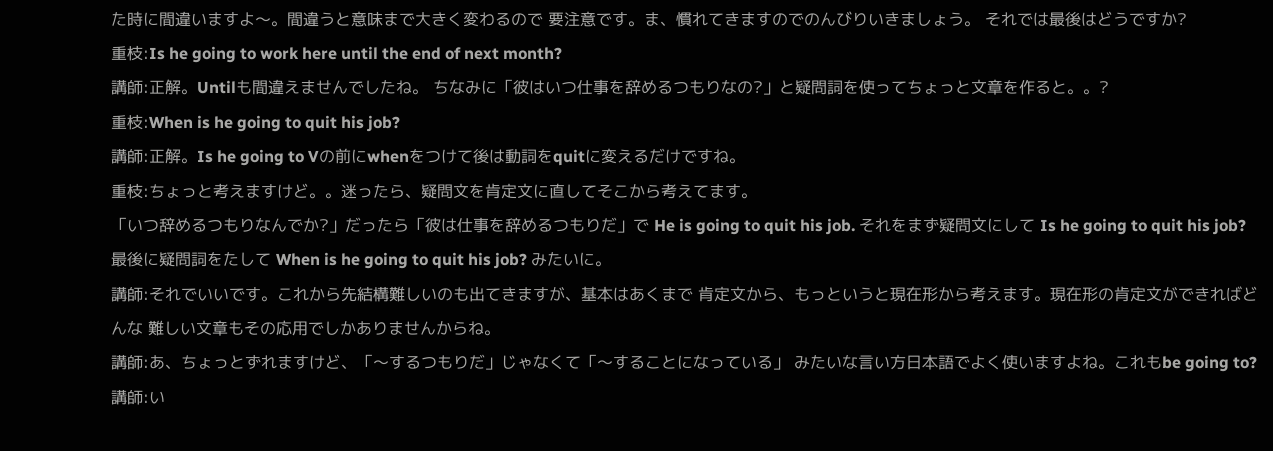た時に間違いますよ〜。間違うと意味まで大きく変わるので 要注意です。ま、慣れてきますのでのんびりいきましょう。 それでは最後はどうですか?
重枝:Is he going to work here until the end of next month?
講師:正解。Untilも間違えませんでしたね。 ちなみに「彼はいつ仕事を辞めるつもりなの?」と疑問詞を使ってちょっと文章を作ると。。?
重枝:When is he going to quit his job?
講師:正解。Is he going to Vの前にwhenをつけて後は動詞をquitに変えるだけですね。
重枝:ちょっと考えますけど。。迷ったら、疑問文を肯定文に直してそこから考えてます。
「いつ辞めるつもりなんでか?」だったら「彼は仕事を辞めるつもりだ」で He is going to quit his job. それをまず疑問文にして Is he going to quit his job? 最後に疑問詞をたして When is he going to quit his job? みたいに。
講師:それでいいです。これから先結構難しいのも出てきますが、基本はあくまで 肯定文から、もっというと現在形から考えます。現在形の肯定文ができればどんな 難しい文章もその応用でしかありませんからね。
講師:あ、ちょっとずれますけど、「〜するつもりだ」じゃなくて「〜することになっている」 みたいな言い方日本語でよく使いますよね。これもbe going to?
講師:い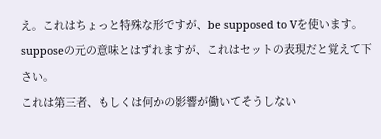え。これはちょっと特殊な形ですが、be supposed to Vを使います。 supposeの元の意味とはずれますが、これはセットの表現だと覚えて下さい。
これは第三者、もしくは何かの影響が働いてそうしない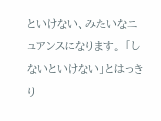といけない、みたいなニュアンスになります。 「しないといけない」とはっきり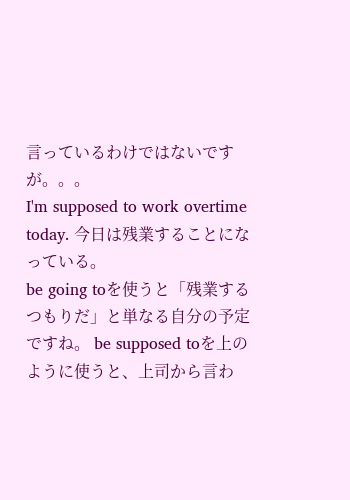言っているわけではないですが。。。
I'm supposed to work overtime today. 今日は残業することになっている。
be going toを使うと「残業するつもりだ」と単なる自分の予定ですね。 be supposed toを上のように使うと、上司から言わ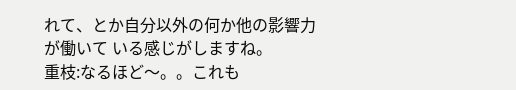れて、とか自分以外の何か他の影響力が働いて いる感じがしますね。
重枝:なるほど〜。。これも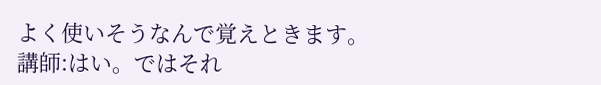よく使いそうなんで覚えときます。
講師:はい。ではそれ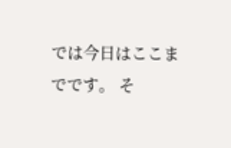では今日はここまでです。 そ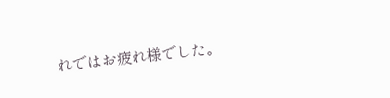れではお疲れ様でした。